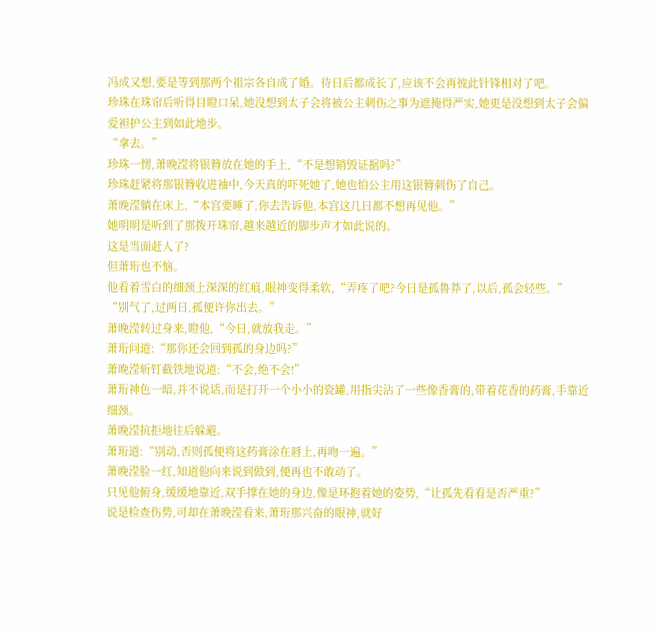冯成又想,要是等到那两个祖宗各自成了婚。待日后都成长了,应该不会再彼此针锋相对了吧。
珍珠在珠帘后听得目瞪口呆,她没想到太子会将被公主刺伤之事为遮掩得严实,她更是没想到太子会偏爱袒护公主到如此地步。
“拿去。”
珍珠一愣,萧晚滢将银簪放在她的手上,“不是想销毁证据吗?”
珍珠赶紧将那银簪收进袖中,今天真的吓死她了,她也怕公主用这银簪刺伤了自己。
萧晚滢躺在床上,“本宫要睡了,你去告诉他,本宫这几日都不想再见他。”
她明明是听到了那拨开珠帘,越来越近的脚步声才如此说的。
这是当面赶人了?
但萧珩也不恼。
他看着雪白的细颈上深深的红痕,眼神变得柔软,“弄疼了吧?今日是孤鲁莽了,以后,孤会轻些。”
“别气了,过两日,孤便许你出去。”
萧晚滢转过身来,瞪他,“今日,就放我走。”
萧珩问道:“那你还会回到孤的身边吗?”
萧晚滢斩钉截铁地说道:“不会,绝不会!”
萧珩神色一暗,并不说话,而是打开一个小小的瓷罐,用指尖沾了一些像香膏的,带着花香的药膏,手靠近细颈。
萧晚滢抗拒地往后躲避。
萧珩道:“别动,否则孤便将这药膏涂在唇上,再吻一遍。”
萧晚滢脸一红,知道他向来说到做到,便再也不敢动了。
只见他俯身,缓缓地靠近,双手撑在她的身边,像是环抱着她的姿势,“让孤先看看是否严重?”
说是检查伤势,可却在萧晚滢看来,萧珩那兴奋的眼神,就好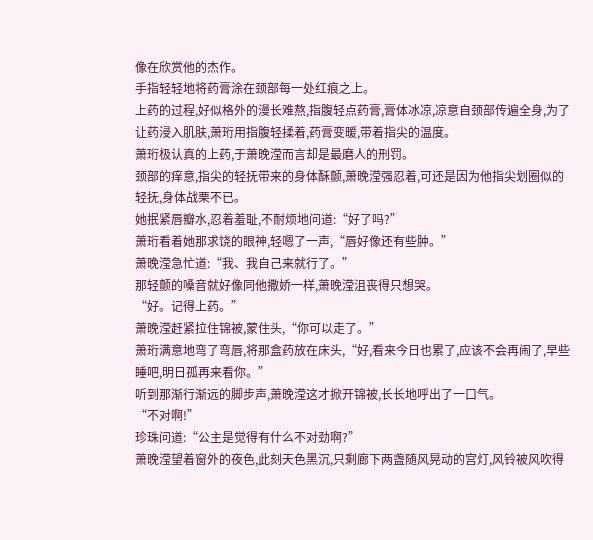像在欣赏他的杰作。
手指轻轻地将药膏涂在颈部每一处红痕之上。
上药的过程,好似格外的漫长难熬,指腹轻点药膏,膏体冰凉,凉意自颈部传遍全身,为了让药浸入肌肤,萧珩用指腹轻揉着,药膏变暖,带着指尖的温度。
萧珩极认真的上药,于萧晚滢而言却是最磨人的刑罚。
颈部的痒意,指尖的轻抚带来的身体酥颤,萧晚滢强忍着,可还是因为他指尖划圈似的轻抚,身体战栗不已。
她抿紧唇瓣水,忍着羞耻,不耐烦地问道:“好了吗?”
萧珩看着她那求饶的眼神,轻嗯了一声,“唇好像还有些肿。”
萧晚滢急忙道:“我、我自己来就行了。”
那轻颤的嗓音就好像同他撒娇一样,萧晚滢沮丧得只想哭。
“好。记得上药。”
萧晚滢赶紧拉住锦被,蒙住头,“你可以走了。”
萧珩满意地弯了弯唇,将那盒药放在床头,“好,看来今日也累了,应该不会再闹了,早些睡吧,明日孤再来看你。”
听到那渐行渐远的脚步声,萧晚滢这才掀开锦被,长长地呼出了一口气。
“不对啊!”
珍珠问道:“公主是觉得有什么不对劲啊?”
萧晚滢望着窗外的夜色,此刻天色黑沉,只剩廊下两盏随风晃动的宫灯,风铃被风吹得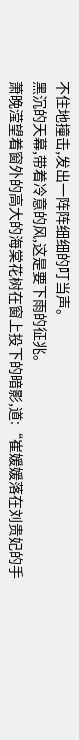不住地撞击,发出一阵阵细细的叮当声。
黑沉的天幕,带着冷意的风,这是要下雨的征兆。
萧晚滢望着窗外的高大的海棠花树在窗上投下的暗影,道:“崔媛媛落在刘贵妃的手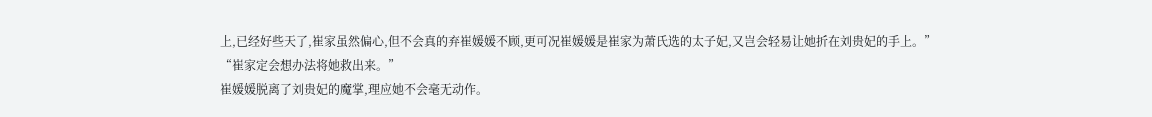上,已经好些天了,崔家虽然偏心,但不会真的弃崔媛媛不顾,更可况崔媛媛是崔家为萧氏选的太子妃,又岂会轻易让她折在刘贵妃的手上。”
“崔家定会想办法将她救出来。”
崔媛媛脱离了刘贵妃的魔掌,理应她不会毫无动作。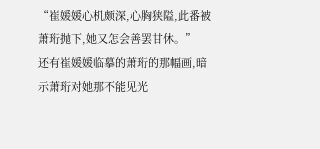“崔媛媛心机颇深,心胸狭隘,此番被萧珩抛下,她又怎会善罢甘休。”
还有崔媛媛临摹的萧珩的那幅画,暗示萧珩对她那不能见光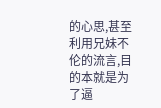的心思,甚至利用兄妹不伦的流言,目的本就是为了逼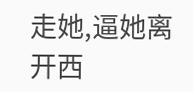走她,逼她离开西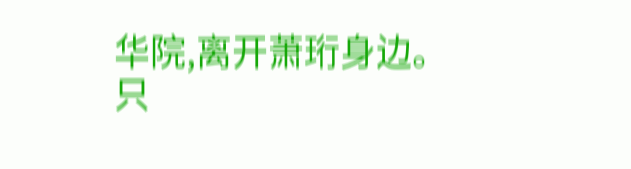华院,离开萧珩身边。
只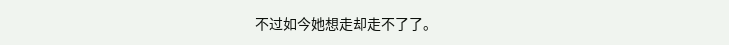不过如今她想走却走不了了。